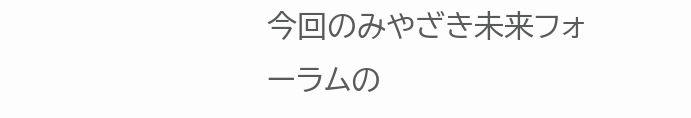今回のみやざき未来フォーラムの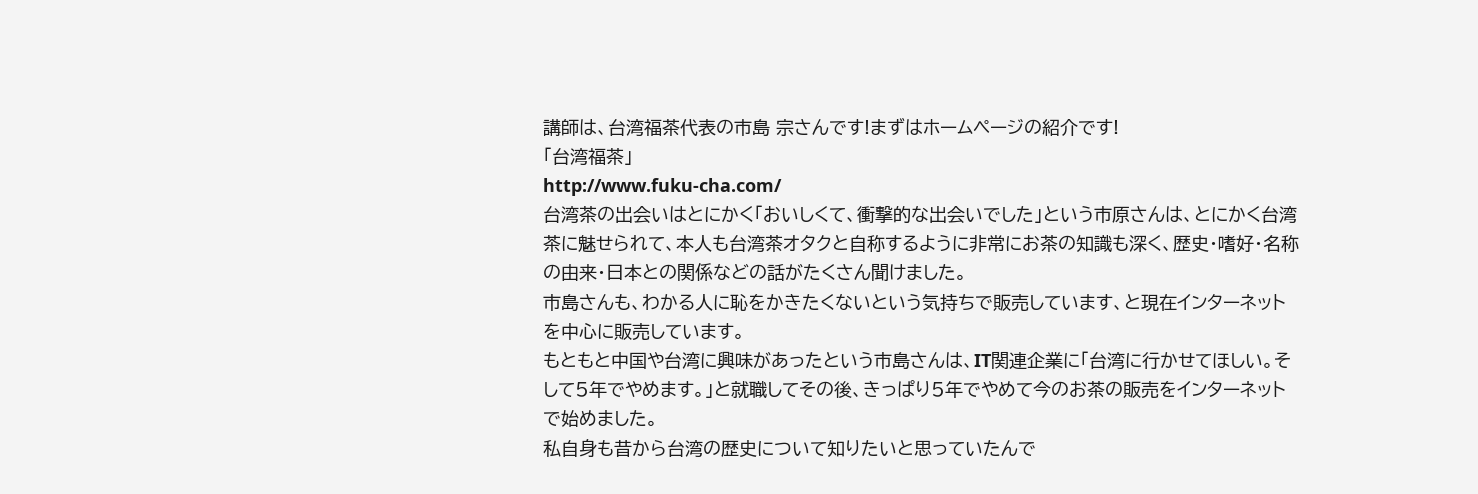講師は、台湾福茶代表の市島 宗さんです!まずはホームページの紹介です!
「台湾福茶」
http://www.fuku-cha.com/
台湾茶の出会いはとにかく「おいしくて、衝撃的な出会いでした」という市原さんは、とにかく台湾茶に魅せられて、本人も台湾茶オタクと自称するように非常にお茶の知識も深く、歴史・嗜好・名称の由来・日本との関係などの話がたくさん聞けました。
市島さんも、わかる人に恥をかきたくないという気持ちで販売しています、と現在インターネットを中心に販売しています。
もともと中国や台湾に興味があったという市島さんは、IT関連企業に「台湾に行かせてほしい。そして5年でやめます。」と就職してその後、きっぱり5年でやめて今のお茶の販売をインターネットで始めました。
私自身も昔から台湾の歴史について知りたいと思っていたんで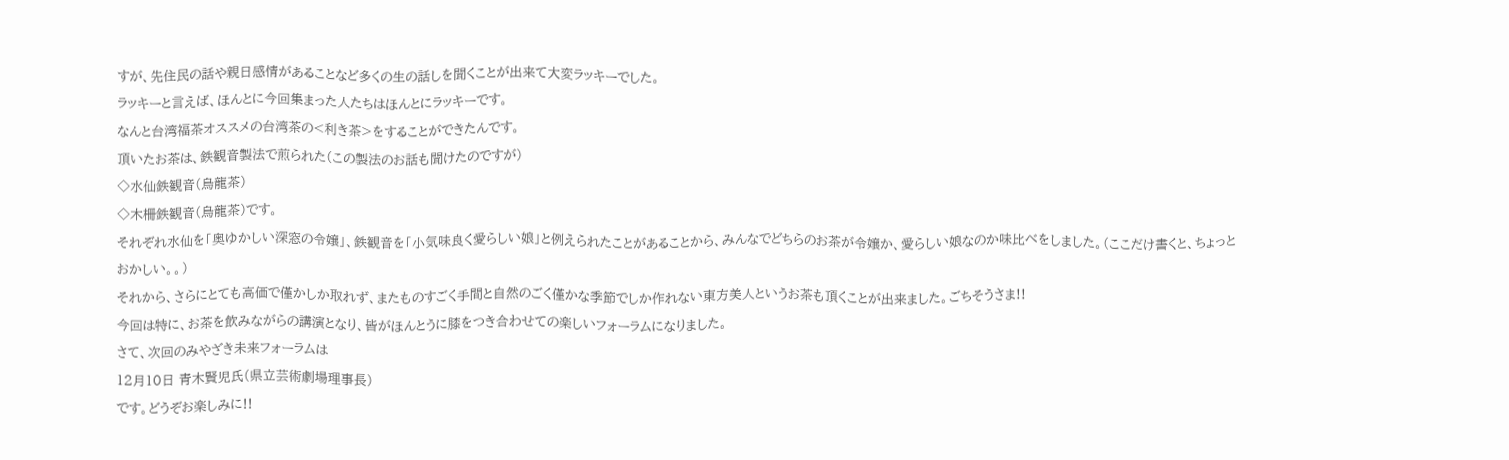すが、先住民の話や親日感情があることなど多くの生の話しを聞くことが出来て大変ラッキーでした。
ラッキーと言えば、ほんとに今回集まった人たちはほんとにラッキーです。
なんと台湾福茶オススメの台湾茶の<利き茶>をすることができたんです。
頂いたお茶は、鉄観音製法で煎られた(この製法のお話も聞けたのですが)
◇水仙鉄観音(烏龍茶)
◇木柵鉄観音(烏龍茶)です。
それぞれ水仙を「奥ゆかしい深窓の令嬢」、鉄観音を「小気味良く愛らしい娘」と例えられたことがあることから、みんなでどちらのお茶が令嬢か、愛らしい娘なのか味比べをしました。(ここだけ書くと、ちょっとおかしい。。)
それから、さらにとても高価で僅かしか取れず、またものすごく手間と自然のごく僅かな季節でしか作れない東方美人というお茶も頂くことが出来ました。ごちそうさま!!
今回は特に、お茶を飲みながらの講演となり、皆がほんとうに膝をつき合わせての楽しいフォーラムになりました。
さて、次回のみやざき未来フォーラムは
12月10日 青木賢児氏(県立芸術劇場理事長)
です。どうぞお楽しみに!!